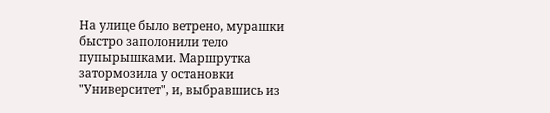На улице было ветрено, мурашки быстро заполонили тело пупырышками. Маршрутка затормозила у остановки "Университет", и, выбравшись из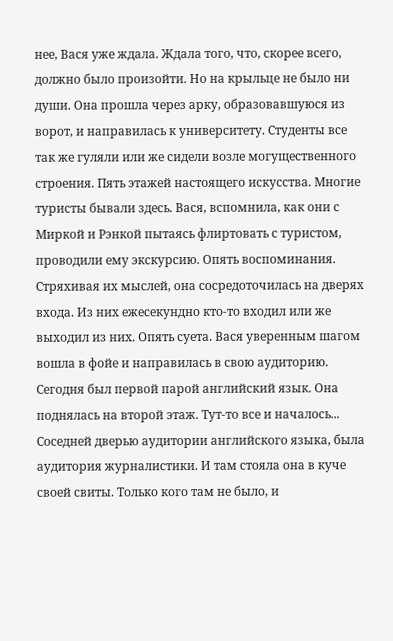нее, Вася уже ждала. Ждала того, что, скорее всего, должно было произойти. Но на крыльце не было ни души. Она прошла через арку, образовавшуюся из ворот, и направилась к университету. Студенты все так же гуляли или же сидели возле могущественного строения. Пять этажей настоящего искусства. Многие туристы бывали здесь. Вася, вспомнила, как они с Миркой и Рэнкой пытаясь флиртовать с туристом, проводили ему экскурсию. Опять воспоминания. Стряхивая их мыслей, она сосредоточилась на дверях входа. Из них ежесекундно кто-то входил или же выходил из них. Опять суета. Вася уверенным шагом вошла в фойе и направилась в свою аудиторию. Сегодня был первой парой английский язык. Она поднялась на второй этаж. Тут-то все и началось... Соседней дверью аудитории английского языка, была аудитория журналистики. И там стояла она в куче своей свиты. Только кого там не было, и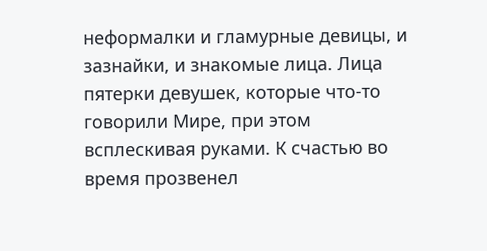неформалки и гламурные девицы, и зазнайки, и знакомые лица. Лица пятерки девушек, которые что-то говорили Мире, при этом всплескивая руками. К счастью во время прозвенел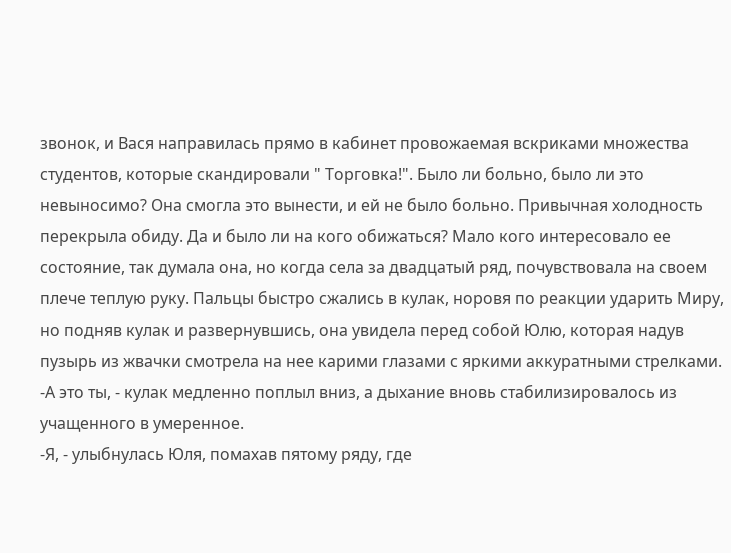звонок, и Вася направилась прямо в кабинет провожаемая вскриками множества студентов, которые скандировали " Торговка!". Было ли больно, было ли это невыносимо? Она смогла это вынести, и ей не было больно. Привычная холодность перекрыла обиду. Да и было ли на кого обижаться? Мало кого интересовало ее состояние, так думала она, но когда села за двадцатый ряд, почувствовала на своем плече теплую руку. Пальцы быстро сжались в кулак, норовя по реакции ударить Миру, но подняв кулак и развернувшись, она увидела перед собой Юлю, которая надув пузырь из жвачки смотрела на нее карими глазами с яркими аккуратными стрелками.
-А это ты, - кулак медленно поплыл вниз, а дыхание вновь стабилизировалось из учащенного в умеренное.
-Я, - улыбнулась Юля, помахав пятому ряду, где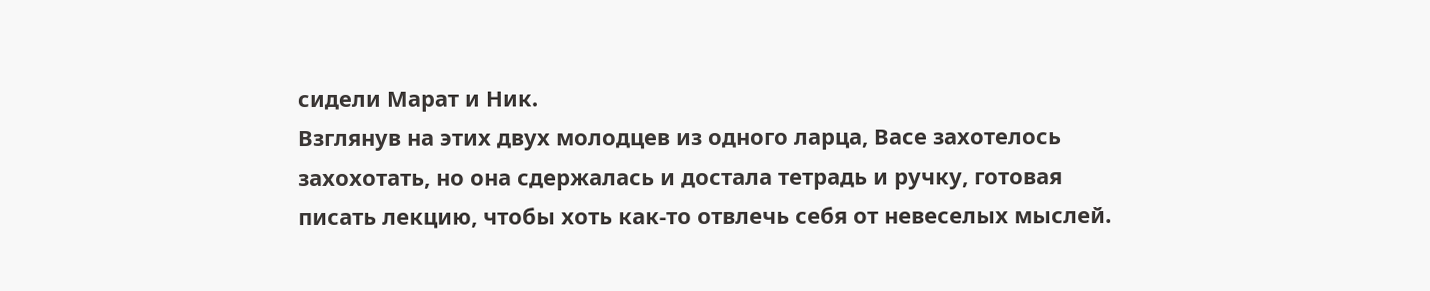сидели Марат и Ник.
Взглянув на этих двух молодцев из одного ларца, Васе захотелось захохотать, но она сдержалась и достала тетрадь и ручку, готовая писать лекцию, чтобы хоть как-то отвлечь себя от невеселых мыслей.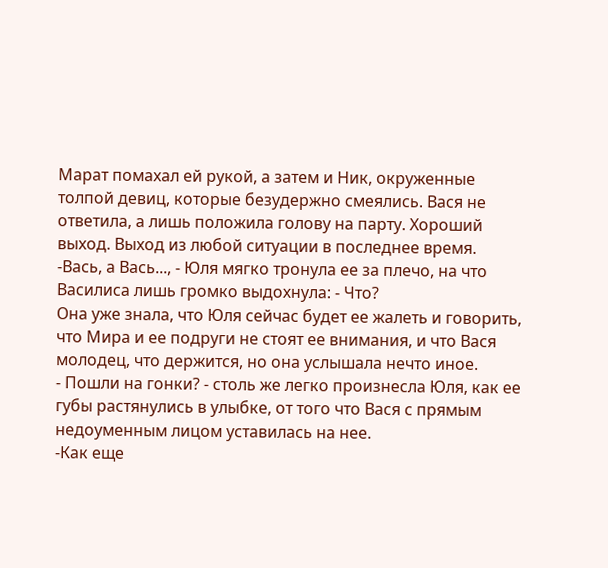Марат помахал ей рукой, а затем и Ник, окруженные толпой девиц, которые безудержно смеялись. Вася не ответила, а лишь положила голову на парту. Хороший выход. Выход из любой ситуации в последнее время.
-Вась, а Вась..., - Юля мягко тронула ее за плечо, на что Василиса лишь громко выдохнула: - Что?
Она уже знала, что Юля сейчас будет ее жалеть и говорить, что Мира и ее подруги не стоят ее внимания, и что Вася молодец, что держится, но она услышала нечто иное.
- Пошли на гонки? - столь же легко произнесла Юля, как ее губы растянулись в улыбке, от того что Вася с прямым недоуменным лицом уставилась на нее.
-Как еще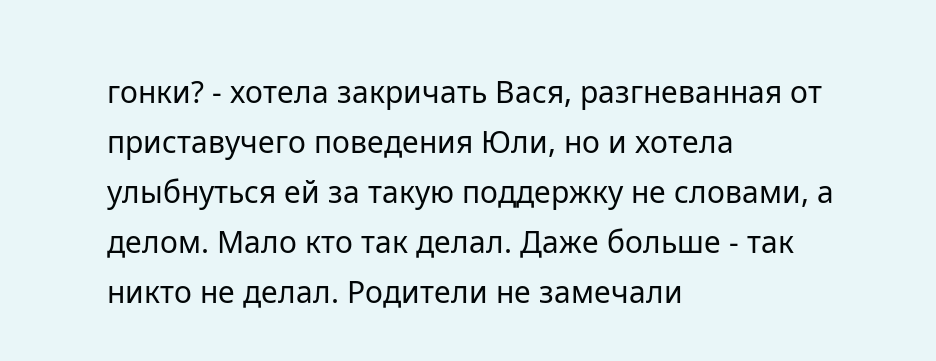гонки? - хотела закричать Вася, разгневанная от приставучего поведения Юли, но и хотела улыбнуться ей за такую поддержку не словами, а делом. Мало кто так делал. Даже больше - так никто не делал. Родители не замечали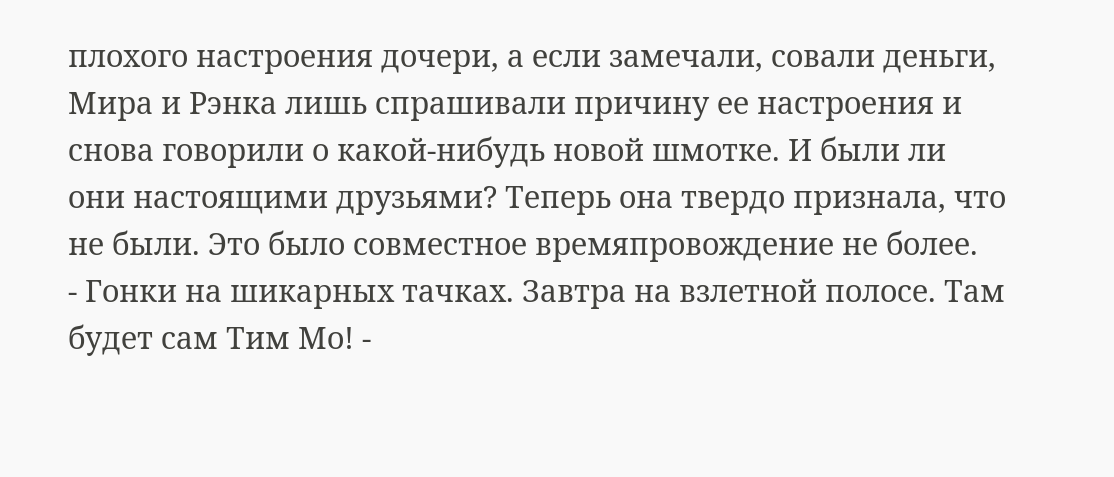плохого настроения дочери, а если замечали, совали деньги, Мира и Рэнка лишь спрашивали причину ее настроения и снова говорили о какой-нибудь новой шмотке. И были ли они настоящими друзьями? Теперь она твердо признала, что не были. Это было совместное времяпровождение не более.
- Гонки на шикарных тачках. Завтра на взлетной полосе. Там будет сам Тим Мо! -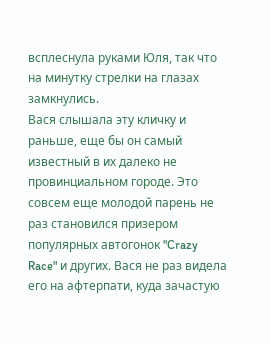всплеснула руками Юля, так что на минутку стрелки на глазах замкнулись.
Вася слышала эту кличку и раньше, еще бы он самый известный в их далеко не провинциальном городе. Это совсем еще молодой парень не раз становился призером популярных автогонок "Crazy Race" и других. Вася не раз видела его на афтерпати, куда зачастую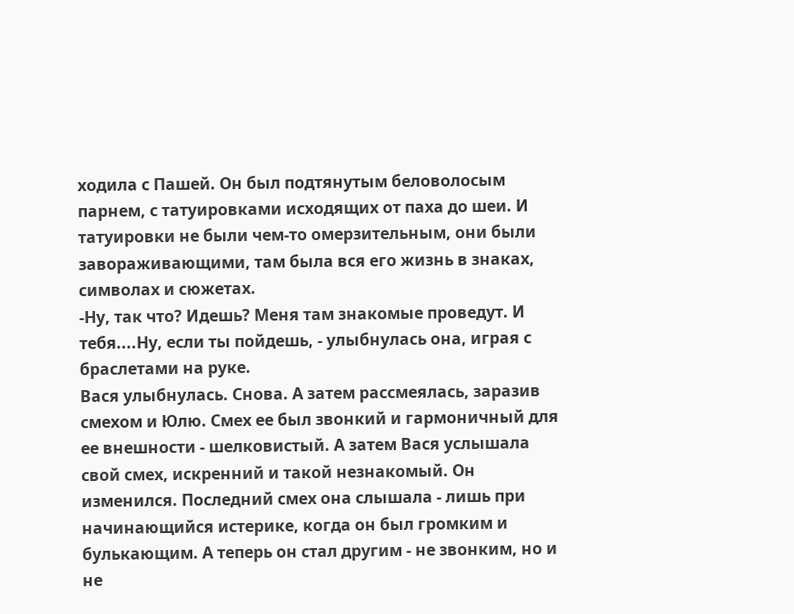ходила с Пашей. Он был подтянутым беловолосым парнем, с татуировками исходящих от паха до шеи. И татуировки не были чем-то омерзительным, они были завораживающими, там была вся его жизнь в знаках, символах и сюжетах.
-Ну, так что? Идешь? Меня там знакомые проведут. И тебя....Ну, если ты пойдешь, - улыбнулась она, играя с браслетами на руке.
Вася улыбнулась. Снова. А затем рассмеялась, заразив смехом и Юлю. Смех ее был звонкий и гармоничный для ее внешности - шелковистый. А затем Вася услышала свой смех, искренний и такой незнакомый. Он изменился. Последний смех она слышала - лишь при начинающийся истерике, когда он был громким и булькающим. А теперь он стал другим - не звонким, но и не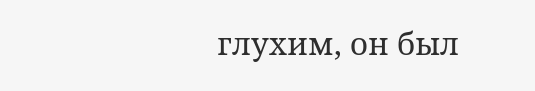глухим, он был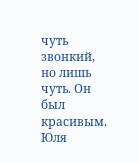чуть звонкий, но лишь чуть. Он был красивым.
Юля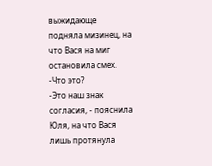выжидающе подняла мизинец, на что Вася на миг остановила смех.
-Что это?
-Это наш знак согласия, - пояснила Юля, на что Вася лишь протянула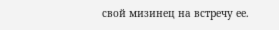свой мизинец на встречу ее.